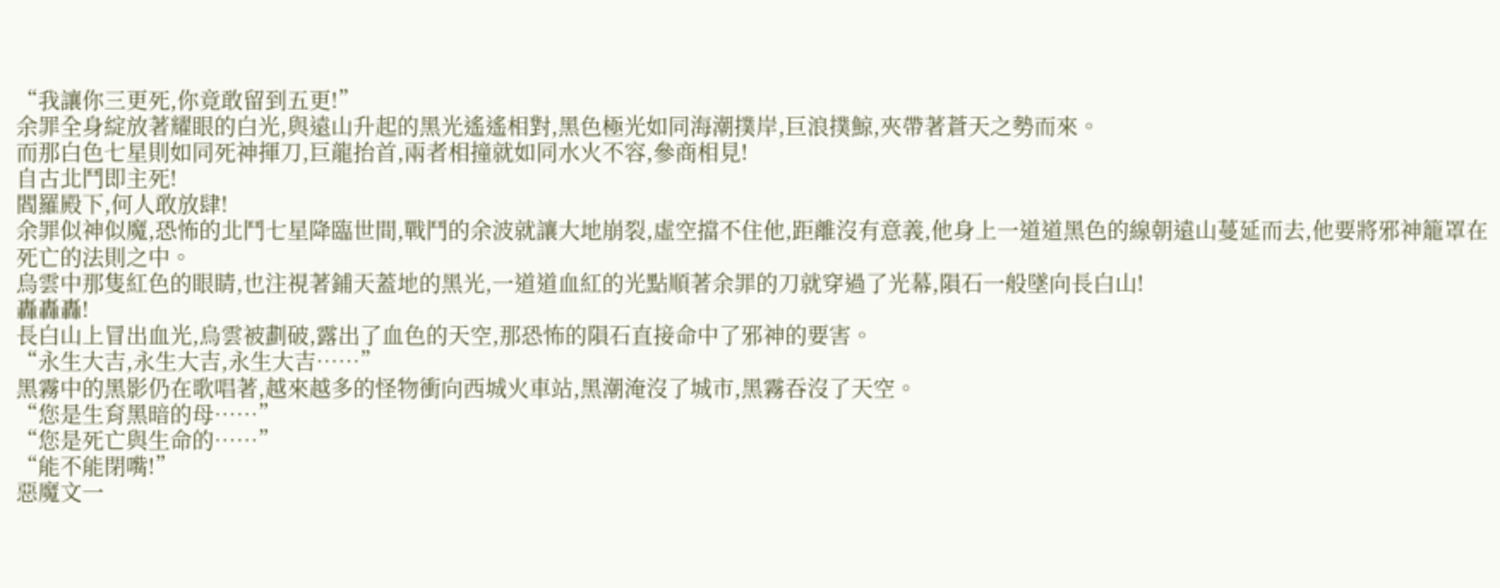“我讓你三更死,你竟敢留到五更!”
余罪全身綻放著耀眼的白光,與遠山升起的黑光遙遙相對,黑色極光如同海潮撲岸,巨浪撲鯨,夾帶著蒼天之勢而來。
而那白色七星則如同死神揮刀,巨龍抬首,兩者相撞就如同水火不容,參商相見!
自古北鬥即主死!
閻羅殿下,何人敢放肆!
余罪似神似魔,恐怖的北鬥七星降臨世間,戰鬥的余波就讓大地崩裂,虛空擋不住他,距離沒有意義,他身上一道道黑色的線朝遠山蔓延而去,他要將邪神籠罩在死亡的法則之中。
烏雲中那隻紅色的眼睛,也注視著鋪天蓋地的黑光,一道道血紅的光點順著余罪的刀就穿過了光幕,隕石一般墜向長白山!
轟轟轟!
長白山上冒出血光,烏雲被劃破,露出了血色的天空,那恐怖的隕石直接命中了邪神的要害。
“永生大吉,永生大吉,永生大吉……”
黑霧中的黑影仍在歌唱著,越來越多的怪物衝向西城火車站,黑潮淹沒了城市,黑霧吞沒了天空。
“您是生育黑暗的母……”
“您是死亡與生命的……”
“能不能閉嘴!”
惡魔文一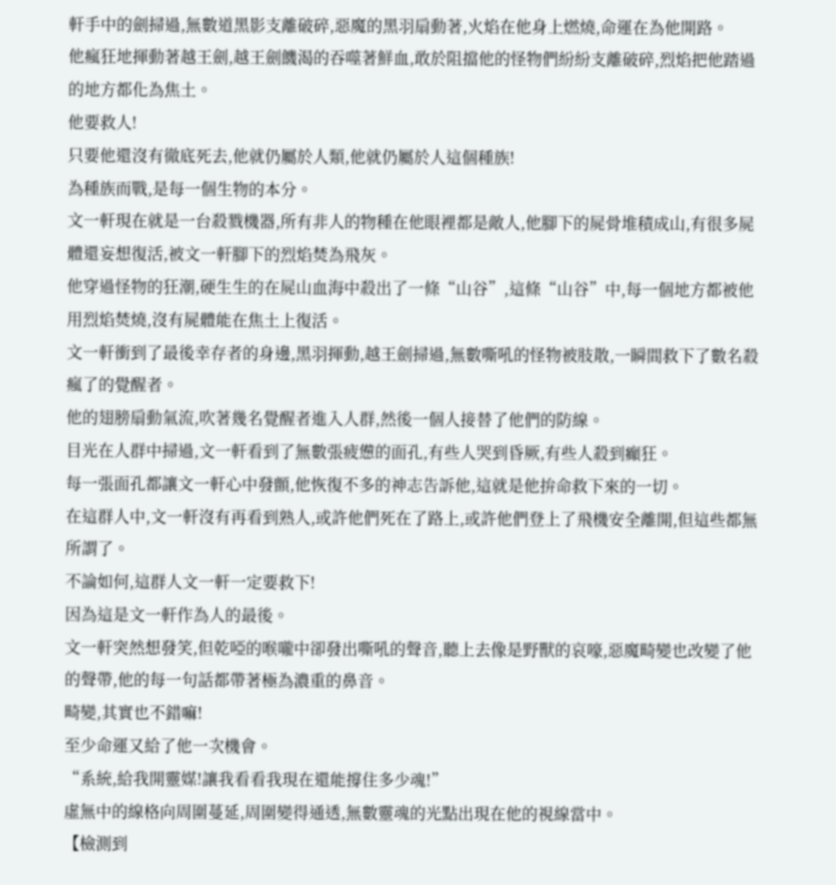軒手中的劍掃過,無數道黑影支離破碎,惡魔的黑羽扇動著,火焰在他身上燃燒,命運在為他開路。
他瘋狂地揮動著越王劍,越王劍饑渴的吞噬著鮮血,敢於阻擋他的怪物們紛紛支離破碎,烈焰把他踏過的地方都化為焦土。
他要救人!
只要他還沒有徹底死去,他就仍屬於人類,他就仍屬於人這個種族!
為種族而戰,是每一個生物的本分。
文一軒現在就是一台殺戮機器,所有非人的物種在他眼裡都是敵人,他腳下的屍骨堆積成山,有很多屍體還妄想復活,被文一軒腳下的烈焰焚為飛灰。
他穿過怪物的狂潮,硬生生的在屍山血海中殺出了一條“山谷”,這條“山谷”中,每一個地方都被他用烈焰焚燒,沒有屍體能在焦土上復活。
文一軒衝到了最後幸存者的身邊,黑羽揮動,越王劍掃過,無數嘶吼的怪物被肢散,一瞬間救下了數名殺瘋了的覺醒者。
他的翅膀扇動氣流,吹著幾名覺醒者進入人群,然後一個人接替了他們的防線。
目光在人群中掃過,文一軒看到了無數張疲憊的面孔,有些人哭到昏厥,有些人殺到癲狂。
每一張面孔都讓文一軒心中發顫,他恢復不多的神志告訴他,這就是他拚命救下來的一切。
在這群人中,文一軒沒有再看到熟人,或許他們死在了路上,或許他們登上了飛機安全離開,但這些都無所謂了。
不論如何,這群人文一軒一定要救下!
因為這是文一軒作為人的最後。
文一軒突然想發笑,但乾啞的喉嚨中卻發出嘶吼的聲音,聽上去像是野獸的哀嚎,惡魔畸變也改變了他的聲帶,他的每一句話都帶著極為濃重的鼻音。
畸變,其實也不錯嘛!
至少命運又給了他一次機會。
“系統,給我開靈媒!讓我看看我現在還能撐住多少魂!”
虛無中的線格向周圍蔓延,周圍變得通透,無數靈魂的光點出現在他的視線當中。
【檢測到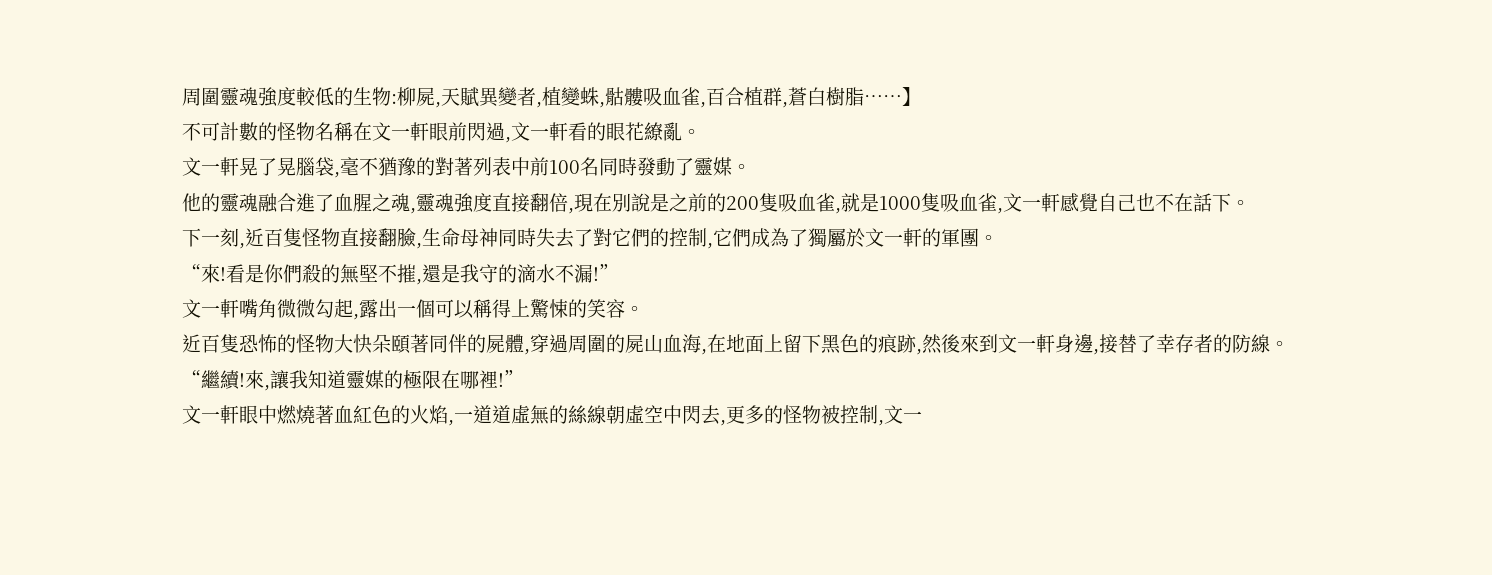周圍靈魂強度較低的生物:柳屍,天賦異變者,植變蛛,骷髏吸血雀,百合植群,蒼白樹脂……】
不可計數的怪物名稱在文一軒眼前閃過,文一軒看的眼花繚亂。
文一軒晃了晃腦袋,毫不猶豫的對著列表中前100名同時發動了靈媒。
他的靈魂融合進了血腥之魂,靈魂強度直接翻倍,現在別說是之前的200隻吸血雀,就是1000隻吸血雀,文一軒感覺自己也不在話下。
下一刻,近百隻怪物直接翻臉,生命母神同時失去了對它們的控制,它們成為了獨屬於文一軒的軍團。
“來!看是你們殺的無堅不摧,還是我守的滴水不漏!”
文一軒嘴角微微勾起,露出一個可以稱得上驚悚的笑容。
近百隻恐怖的怪物大快朵頤著同伴的屍體,穿過周圍的屍山血海,在地面上留下黑色的痕跡,然後來到文一軒身邊,接替了幸存者的防線。
“繼續!來,讓我知道靈媒的極限在哪裡!”
文一軒眼中燃燒著血紅色的火焰,一道道虛無的絲線朝虛空中閃去,更多的怪物被控制,文一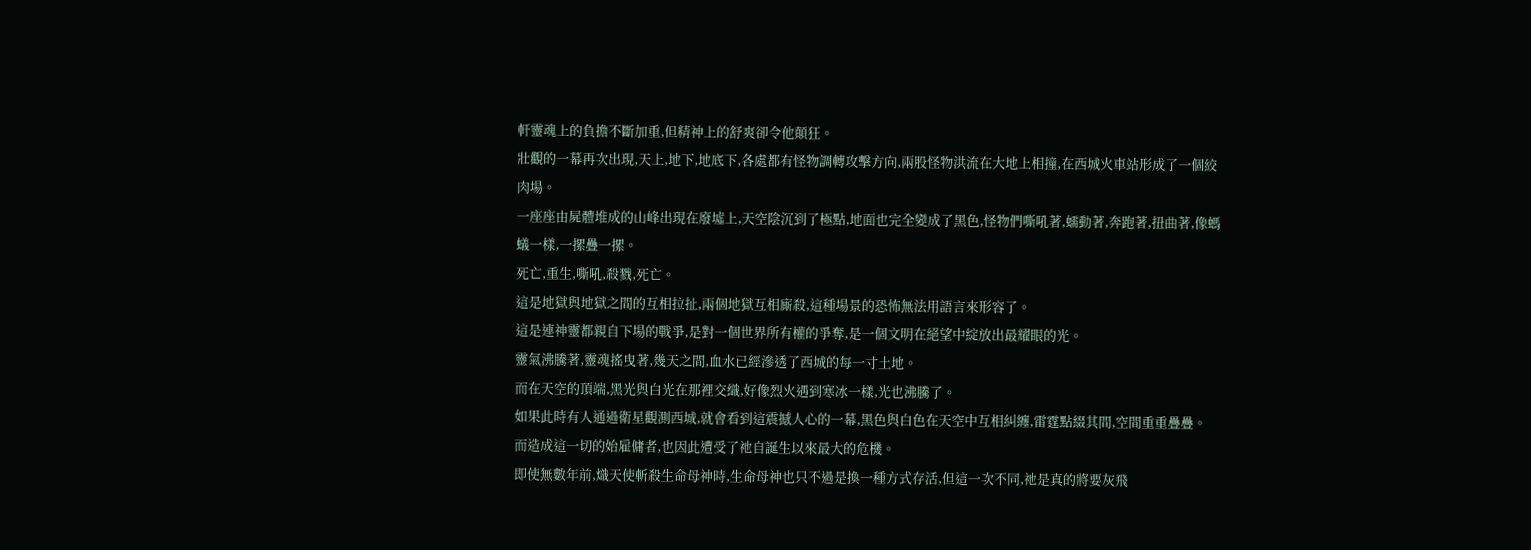軒靈魂上的負擔不斷加重,但精神上的舒爽卻令他顛狂。
壯觀的一幕再次出現,天上,地下,地底下,各處都有怪物調轉攻擊方向,兩股怪物洪流在大地上相撞,在西城火車站形成了一個絞肉場。
一座座由屍體堆成的山峰出現在廢墟上,天空陰沉到了極點,地面也完全變成了黑色,怪物們嘶吼著,蠕動著,奔跑著,扭曲著,像螞蟻一樣,一摞疊一摞。
死亡,重生,嘶吼,殺戮,死亡。
這是地獄與地獄之間的互相拉扯,兩個地獄互相廝殺,這種場景的恐怖無法用語言來形容了。
這是連神靈都親自下場的戰爭,是對一個世界所有權的爭奪,是一個文明在絕望中綻放出最耀眼的光。
靈氣沸騰著,靈魂搖曳著,幾天之間,血水已經滲透了西城的每一寸土地。
而在天空的頂端,黑光與白光在那裡交織,好像烈火遇到寒冰一樣,光也沸騰了。
如果此時有人通過衛星觀測西城,就會看到這震撼人心的一幕,黑色與白色在天空中互相糾纏,雷霆點綴其間,空間重重疊疊。
而造成這一切的始雇傭者,也因此遭受了祂自誕生以來最大的危機。
即使無數年前,熾天使斬殺生命母神時,生命母神也只不過是換一種方式存活,但這一次不同,祂是真的將要灰飛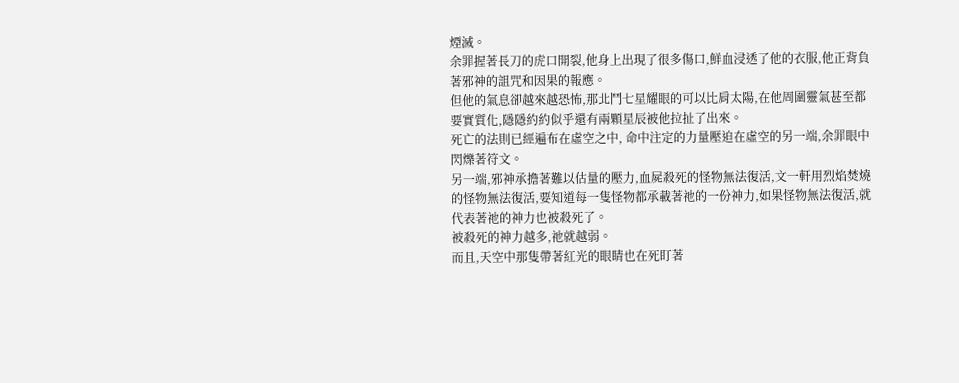煙滅。
余罪握著長刀的虎口開裂,他身上出現了很多傷口,鮮血浸透了他的衣服,他正背負著邪神的詛咒和因果的報應。
但他的氣息卻越來越恐怖,那北鬥七星耀眼的可以比肩太陽,在他周圍靈氣甚至都要實質化,隱隱約約似乎還有兩顆星辰被他拉扯了出來。
死亡的法則已經遍布在虛空之中, 命中注定的力量壓迫在虛空的另一端,余罪眼中閃爍著符文。
另一端,邪神承擔著難以估量的壓力,血屍殺死的怪物無法復活,文一軒用烈焰焚燒的怪物無法復活,要知道每一隻怪物都承載著祂的一份神力,如果怪物無法復活,就代表著祂的神力也被殺死了。
被殺死的神力越多,祂就越弱。
而且,天空中那隻帶著紅光的眼睛也在死盯著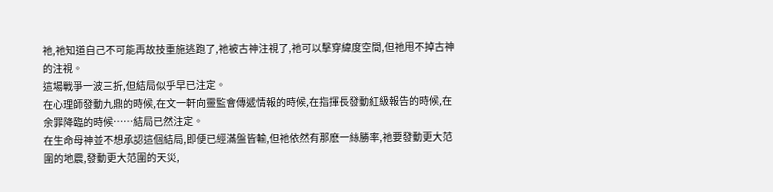祂,祂知道自己不可能再故技重施逃跑了,祂被古神注視了,祂可以擊穿緯度空間,但祂甩不掉古神的注視。
這場戰爭一波三折,但結局似乎早已注定。
在心理師發動九鼎的時候,在文一軒向靈監會傳遞情報的時候,在指揮長發動紅級報告的時候,在余罪降臨的時候……結局已然注定。
在生命母神並不想承認這個結局,即便已經滿盤皆輸,但祂依然有那麽一絲勝率,祂要發動更大范圍的地震,發動更大范圍的天災,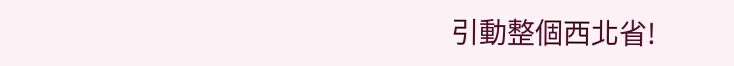引動整個西北省!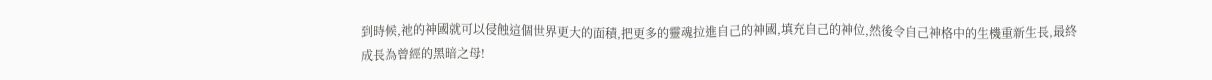到時候,祂的神國就可以侵蝕這個世界更大的面積,把更多的靈魂拉進自己的神國,填充自己的神位,然後令自己神格中的生機重新生長,最終成長為曾經的黑暗之母!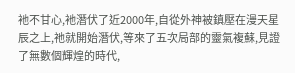衪不甘心,衪潛伏了近2000年,自從外神被鎮壓在漫天星辰之上,祂就開始潛伏,等來了五次局部的靈氣複蘇,見證了無數個輝煌的時代,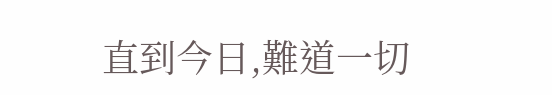直到今日,難道一切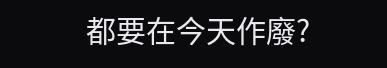都要在今天作廢?